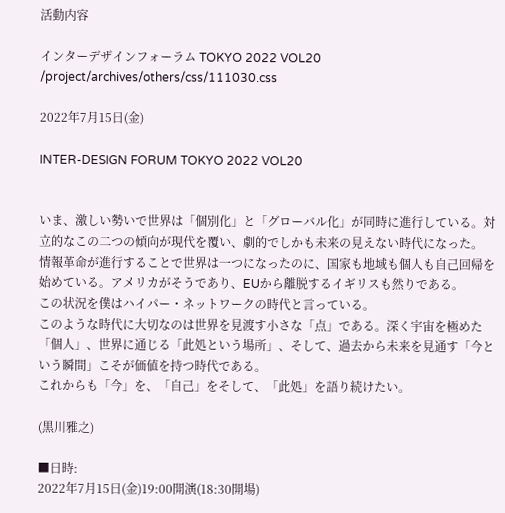活動内容

インターデザインフォーラム TOKYO 2022 VOL20
/project/archives/others/css/111030.css

2022年7月15日(金)

INTER-DESIGN FORUM TOKYO 2022 VOL20


いま、激しい勢いで世界は「個別化」と「グローバル化」が同時に進行している。対立的なこの二つの傾向が現代を覆い、劇的でしかも未来の見えない時代になった。
情報革命が進行することで世界は一つになったのに、国家も地域も個人も自己回帰を始めている。アメリカがそうであり、EUから離脱するイギリスも然りである。
この状況を僕はハイパー・ネットワークの時代と言っている。
このような時代に大切なのは世界を見渡す小さな「点」である。深く宇宙を極めた「個人」、世界に通じる「此処という場所」、そして、過去から未来を見通す「今という瞬間」こそが価値を持つ時代である。
これからも「今」を、「自己」をそして、「此処」を語り続けたい。

(黒川雅之)

■日時:
2022年7月15日(金)19:00開演(18:30開場)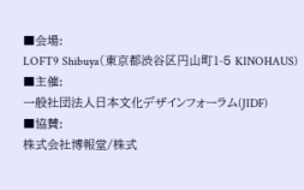■会場:
LOFT9 Shibuya(東京都渋谷区円山町1-5 KINOHAUS)
■主催:
一般社団法人日本文化デザインフォーラム(JIDF)
■協賛:
株式会社博報堂/株式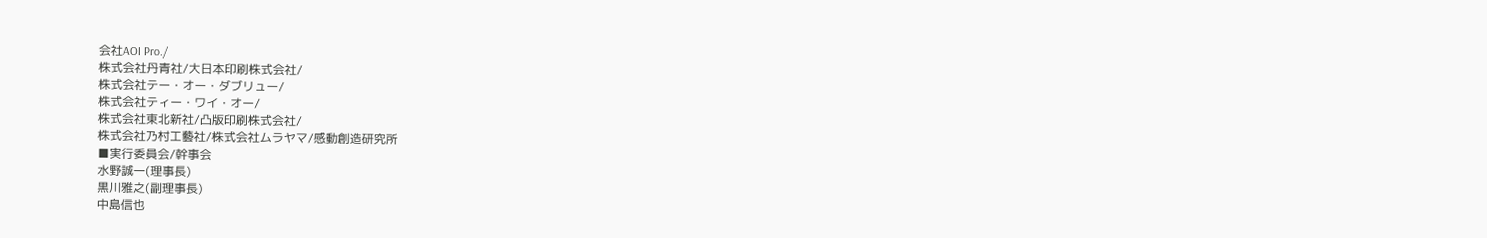会社AOI Pro./
株式会社丹青社/大日本印刷株式会社/
株式会社テー・オー・ダブリュー/
株式会社ティー・ワイ・オー/
株式会社東北新社/凸版印刷株式会社/
株式会社乃村工藝社/株式会社ムラヤマ/感動創造研究所
■実行委員会/幹事会
水野誠一(理事長)
黒川雅之(副理事長)
中島信也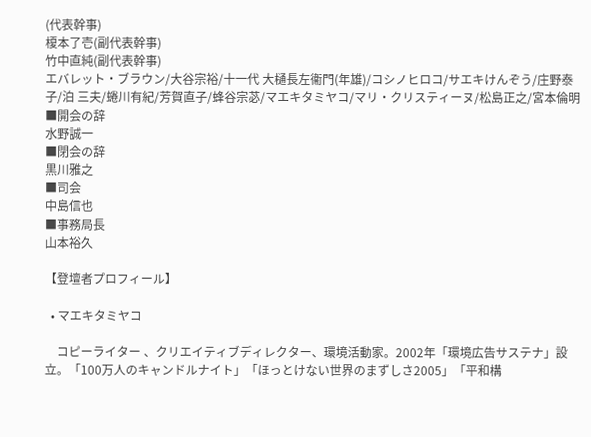(代表幹事)
榎本了壱(副代表幹事)
竹中直純(副代表幹事)
エバレット・ブラウン/大谷宗裕/十一代 大樋長左衞門(年雄)/コシノヒロコ/サエキけんぞう/庄野泰子/泊 三夫/蜷川有紀/芳賀直子/蜂谷宗苾/マエキタミヤコ/マリ・クリスティーヌ/松島正之/宮本倫明
■開会の辞
水野誠一
■閉会の辞
黒川雅之
■司会
中島信也
■事務局長
山本裕久

【登壇者プロフィール】

  • マエキタミヤコ

    コピーライター 、クリエイティブディレクター、環境活動家。2002年「環境広告サステナ」設立。「100万人のキャンドルナイト」「ほっとけない世界のまずしさ2005」「平和構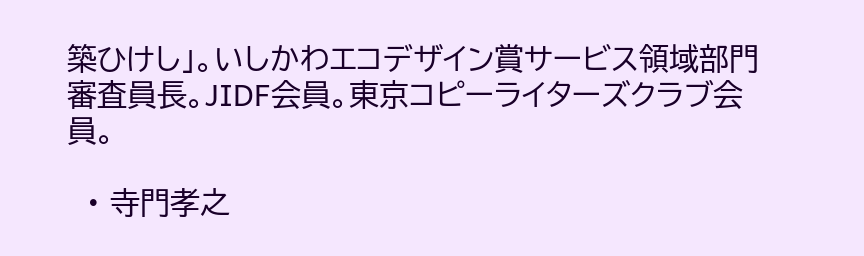築ひけし」。いしかわエコデザイン賞サービス領域部門審査員長。JIDF会員。東京コピーライターズクラブ会員。

  • 寺門孝之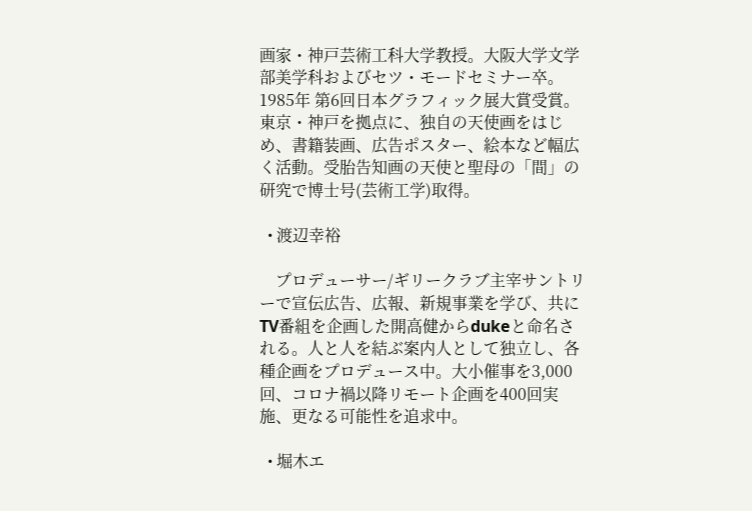画家・神戸芸術工科大学教授。大阪大学文学部美学科およびセツ・モードセミナー卒。1985年 第6回日本グラフィック展大賞受賞。東京・神戸を拠点に、独自の天使画をはじめ、書籍装画、広告ポスター、絵本など幅広く活動。受胎告知画の天使と聖母の「間」の研究で博士号(芸術工学)取得。

  • 渡辺幸裕

    プロデューサー/ギリークラブ主宰サントリーで宣伝広告、広報、新規事業を学び、共にTV番組を企画した開高健からdukeと命名される。人と人を結ぶ案内人として独立し、各種企画をプロデュース中。大小催事を3,000回、コロナ禍以降リモート企画を400回実施、更なる可能性を追求中。

  • 堀木エ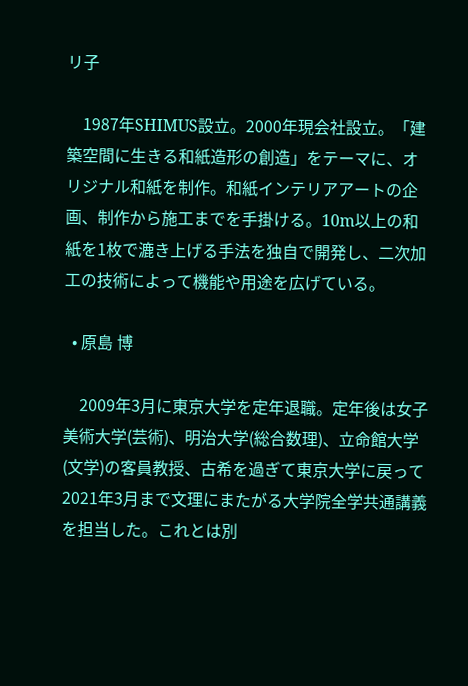リ子

    1987年SHIMUS設立。2000年現会社設立。「建築空間に生きる和紙造形の創造」をテーマに、オリジナル和紙を制作。和紙インテリアアートの企画、制作から施工までを手掛ける。10m以上の和紙を1枚で漉き上げる手法を独自で開発し、二次加工の技術によって機能や用途を広げている。

  • 原島 博

    2009年3月に東京大学を定年退職。定年後は女子美術大学(芸術)、明治大学(総合数理)、立命館大学(文学)の客員教授、古希を過ぎて東京大学に戻って2021年3月まで文理にまたがる大学院全学共通講義を担当した。これとは別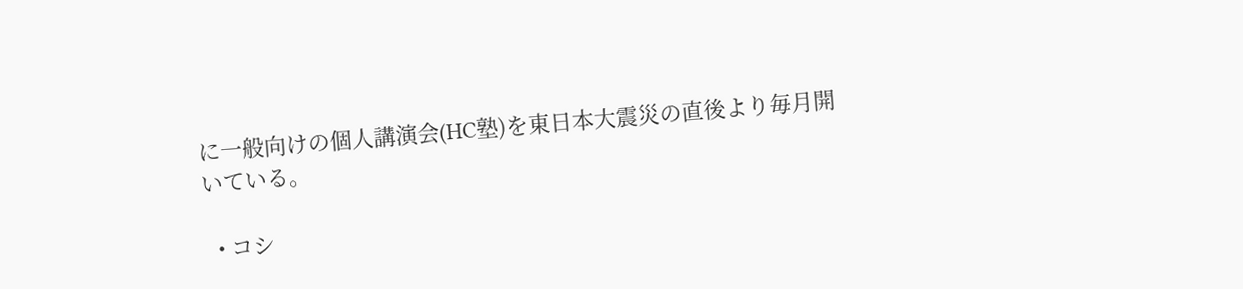に一般向けの個人講演会(HC塾)を東日本大震災の直後より毎月開いている。

  • コシ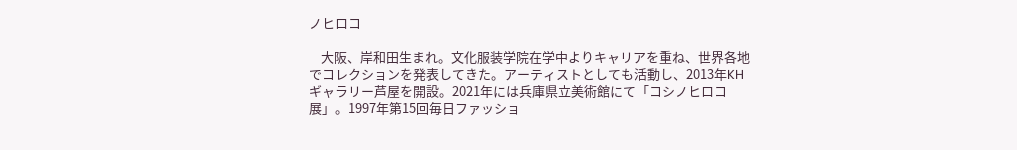ノヒロコ

    大阪、岸和田生まれ。文化服装学院在学中よりキャリアを重ね、世界各地でコレクションを発表してきた。アーティストとしても活動し、2013年KHギャラリー芦屋を開設。2021年には兵庫県立美術館にて「コシノヒロコ展」。1997年第15回毎日ファッショ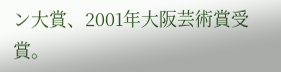ン大賞、2001年大阪芸術賞受賞。